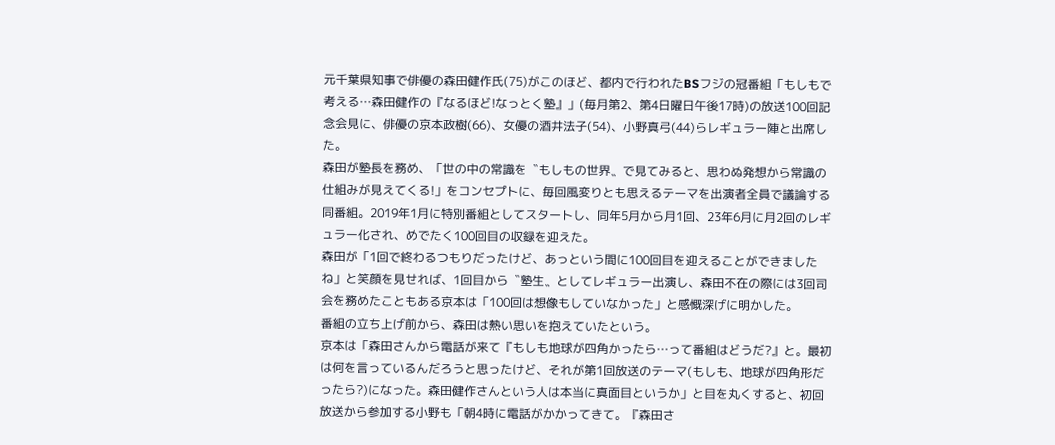元千葉県知事で俳優の森田健作氏(75)がこのほど、都内で行われたBSフジの冠番組「もしもで考える…森田健作の『なるほど!なっとく塾』」(毎月第2、第4日曜日午後17時)の放送100回記念会見に、俳優の京本政樹(66)、女優の酒井法子(54)、小野真弓(44)らレギュラー陣と出席した。
森田が塾長を務め、「世の中の常識を〝もしもの世界〟で見てみると、思わぬ発想から常識の仕組みが見えてくる!」をコンセプトに、毎回風変りとも思えるテーマを出演者全員で議論する同番組。2019年1月に特別番組としてスタートし、同年5月から月1回、23年6月に月2回のレギュラー化され、めでたく100回目の収録を迎えた。
森田が「1回で終わるつもりだったけど、あっという間に100回目を迎えることができましたね」と笑顔を見せれば、1回目から〝塾生〟としてレギュラー出演し、森田不在の際には3回司会を務めたこともある京本は「100回は想像もしていなかった」と感慨深げに明かした。
番組の立ち上げ前から、森田は熱い思いを抱えていたという。
京本は「森田さんから電話が来て『もしも地球が四角かったら…って番組はどうだ?』と。最初は何を言っているんだろうと思ったけど、それが第1回放送のテーマ(もしも、地球が四角形だったら?)になった。森田健作さんという人は本当に真面目というか」と目を丸くすると、初回放送から参加する小野も「朝4時に電話がかかってきて。『森田さ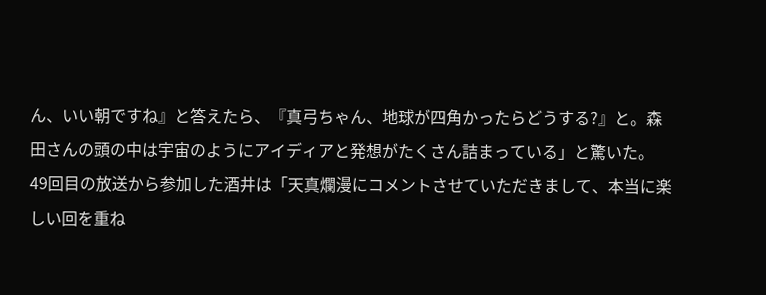ん、いい朝ですね』と答えたら、『真弓ちゃん、地球が四角かったらどうする?』と。森田さんの頭の中は宇宙のようにアイディアと発想がたくさん詰まっている」と驚いた。
49回目の放送から参加した酒井は「天真爛漫にコメントさせていただきまして、本当に楽しい回を重ね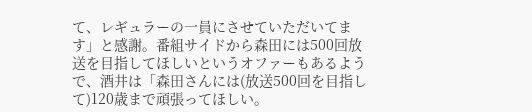て、レギュラーの一員にさせていただいてます」と感謝。番組サイドから森田には500回放送を目指してほしいというオファーもあるようで、酒井は「森田さんには(放送500回を目指して)120歳まで頑張ってほしい。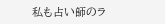私も占い師のラ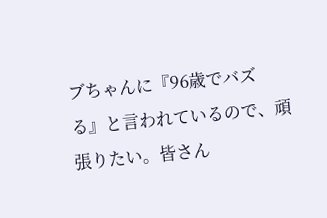ブちゃんに『96歳でバズる』と言われているので、頑張りたい。皆さん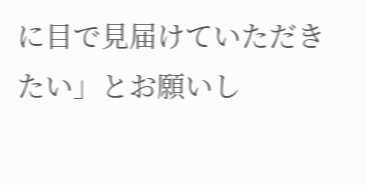に目で見届けていただきたい」とお願いし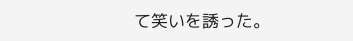て笑いを誘った。